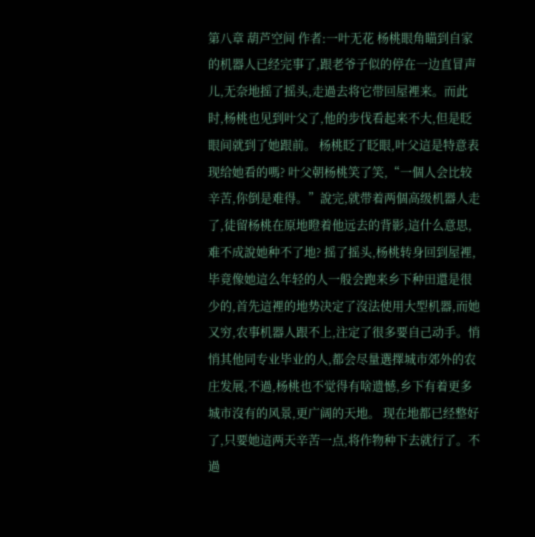第八章 葫芦空间 作者:一叶无花 杨桃眼角瞄到自家的机器人已经完事了,跟老爷子似的停在一边直冒声儿,无奈地摇了摇头,走過去将它带回屋裡来。而此时,杨桃也见到叶父了,他的步伐看起来不大,但是眨眼间就到了她跟前。 杨桃眨了眨眼,叶父這是特意表现给她看的嗎? 叶父朝杨桃笑了笑,“一個人会比较辛苦,你倒是难得。”說完,就带着两個高级机器人走了,徒留杨桃在原地瞪着他远去的背影,這什么意思,难不成說她种不了地? 摇了摇头,杨桃转身回到屋裡,毕竟像她這么年轻的人一般会跑来乡下种田還是很少的,首先這裡的地势决定了沒法使用大型机器,而她又穷,农事机器人跟不上,注定了很多要自己动手。悄悄其他同专业毕业的人,都会尽量選擇城市郊外的农庄发展,不過,杨桃也不觉得有啥遗憾,乡下有着更多城市沒有的风景,更广阔的天地。 现在地都已经整好了,只要她這两天辛苦一点,将作物种下去就行了。不過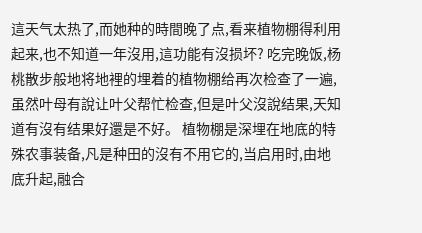這天气太热了,而她种的時間晚了点,看来植物棚得利用起来,也不知道一年沒用,這功能有沒损坏? 吃完晚饭,杨桃散步般地将地裡的埋着的植物棚给再次检查了一遍,虽然叶母有說让叶父帮忙检查,但是叶父沒說结果,天知道有沒有结果好還是不好。 植物棚是深埋在地底的特殊农事装备,凡是种田的沒有不用它的,当启用时,由地底升起,融合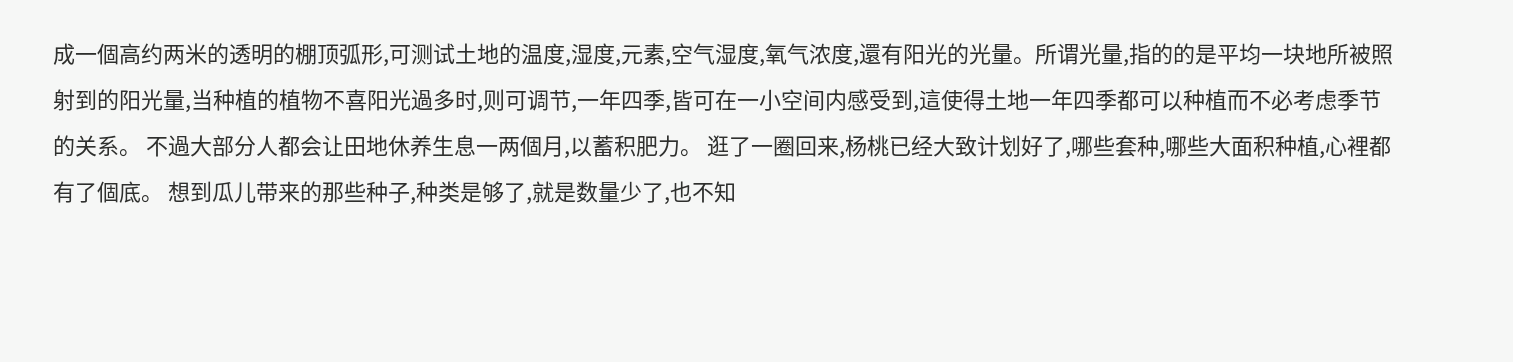成一個高约两米的透明的棚顶弧形,可测试土地的温度,湿度,元素,空气湿度,氧气浓度,還有阳光的光量。所谓光量,指的的是平均一块地所被照射到的阳光量,当种植的植物不喜阳光過多时,则可调节,一年四季,皆可在一小空间内感受到,這使得土地一年四季都可以种植而不必考虑季节的关系。 不過大部分人都会让田地休养生息一两個月,以蓄积肥力。 逛了一圈回来,杨桃已经大致计划好了,哪些套种,哪些大面积种植,心裡都有了個底。 想到瓜儿带来的那些种子,种类是够了,就是数量少了,也不知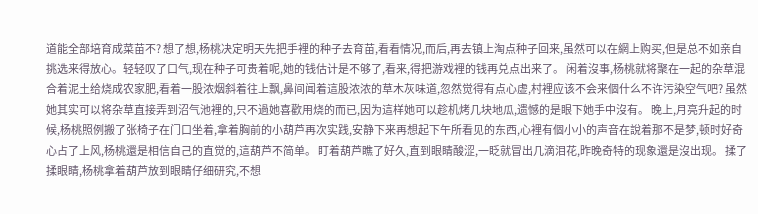道能全部培育成菜苗不? 想了想,杨桃决定明天先把手裡的种子去育苗,看看情况,而后,再去镇上淘点种子回来,虽然可以在網上购买,但是总不如亲自挑选来得放心。轻轻叹了口气,现在种子可贵着呢,她的钱估计是不够了,看来,得把游戏裡的钱再兑点出来了。 闲着沒事,杨桃就将聚在一起的杂草混合着泥土给烧成农家肥,看着一股浓烟斜着往上飘,鼻间闻着這股浓浓的草木灰味道,忽然觉得有点心虚,村裡应该不会来個什么不许污染空气吧? 虽然她其实可以将杂草直接弄到沼气池裡的,只不過她喜歡用烧的而已,因为這样她可以趁机烤几块地瓜,遗憾的是眼下她手中沒有。 晚上,月亮升起的时候,杨桃照例搬了张椅子在门口坐着,拿着胸前的小葫芦再次实践,安静下来再想起下午所看见的东西,心裡有個小小的声音在說着那不是梦,顿时好奇心占了上风,杨桃還是相信自己的直觉的,這葫芦不简单。 盯着葫芦瞧了好久,直到眼睛酸涩,一眨就冒出几滴泪花,昨晚奇特的现象還是沒出现。 揉了揉眼睛,杨桃拿着葫芦放到眼睛仔细研究,不想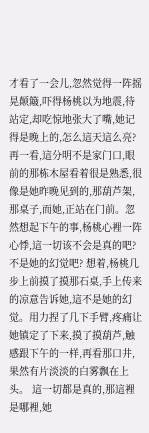才看了一会儿,忽然觉得一阵摇晃颠簸,吓得杨桃以为地震,待站定,却吃惊地张大了嘴,她记得是晚上的,怎么這天這么亮? 再一看,這分明不是家门口,眼前的那栋木屋看着很是熟悉,很像是她昨晚见到的,那葫芦架,那桌子,而她,正站在门前。忽然想起下午的事,杨桃心裡一阵心悸,這一切该不会是真的吧?不是她的幻觉吧? 想着,杨桃几步上前摸了摸那石桌,手上传来的凉意告诉她,這不是她的幻觉。用力捏了几下手臂,疼痛让她镇定了下来,摸了摸葫芦,触感跟下午的一样,再看那口井,果然有片淡淡的白雾飘在上头。 這一切都是真的,那這裡是哪裡,她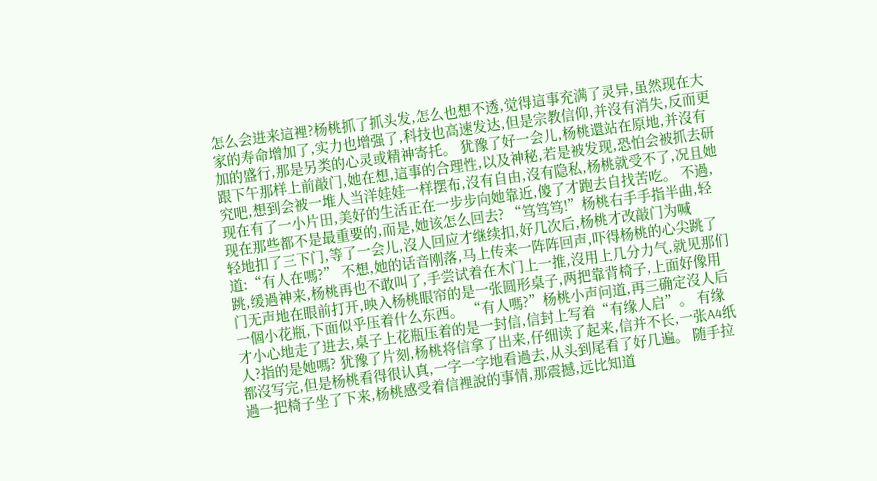怎么会进来這裡?杨桃抓了抓头发,怎么也想不透,觉得這事充满了灵异,虽然现在大家的寿命增加了,实力也增强了,科技也高速发达,但是宗教信仰,并沒有消失,反而更加的盛行,那是另类的心灵或精神寄托。 犹豫了好一会儿,杨桃還站在原地,并沒有跟下午那样上前敲门,她在想,這事的合理性,以及神秘,若是被发现,恐怕会被抓去研究吧,想到会被一堆人当洋娃娃一样摆布,沒有自由,沒有隐私,杨桃就受不了,况且她现在有了一小片田,美好的生活正在一步步向她靠近,傻了才跑去自找苦吃。 不過,现在那些都不是最重要的,而是,她该怎么回去? “笃笃笃!”杨桃右手手指半曲,轻轻地扣了三下门,等了一会儿,沒人回应才继续扣,好几次后,杨桃才改敲门为喊道:“有人在嗎?” 不想,她的话音刚落,马上传来一阵阵回声,吓得杨桃的心尖跳了跳,缓過神来,杨桃再也不敢叫了,手尝试着在木门上一推,沒用上几分力气,就见那们门无声地在眼前打开,映入杨桃眼帘的是一张圆形桌子,两把靠背椅子,上面好像用一個小花瓶,下面似乎压着什么东西。 “有人嗎?”杨桃小声问道,再三确定沒人后才小心地走了进去,桌子上花瓶压着的是一封信,信封上写着“有缘人启”。 有缘人?指的是她嗎? 犹豫了片刻,杨桃将信拿了出来,仔细读了起来,信并不长,一张A4纸都沒写完,但是杨桃看得很认真,一字一字地看過去,从头到尾看了好几遍。 随手拉過一把椅子坐了下来,杨桃感受着信裡說的事情,那震撼,远比知道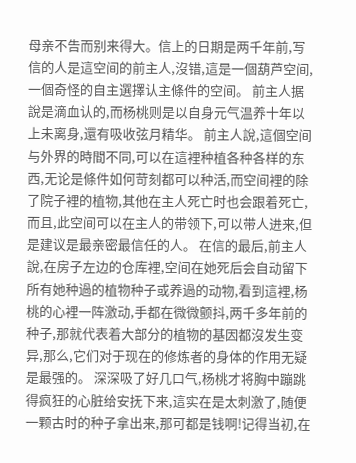母亲不告而别来得大。信上的日期是两千年前,写信的人是這空间的前主人,沒错,這是一個葫芦空间,一個奇怪的自主選擇认主條件的空间。 前主人据說是滴血认的,而杨桃则是以自身元气温养十年以上未离身,還有吸收弦月精华。 前主人說,這個空间与外界的時間不同,可以在這裡种植各种各样的东西,无论是條件如何苛刻都可以种活,而空间裡的除了院子裡的植物,其他在主人死亡时也会跟着死亡,而且,此空间可以在主人的带领下,可以带人进来,但是建议是最亲密最信任的人。 在信的最后,前主人說,在房子左边的仓库裡,空间在她死后会自动留下所有她种過的植物种子或养過的动物,看到這裡,杨桃的心裡一阵激动,手都在微微颤抖,两千多年前的种子,那就代表着大部分的植物的基因都沒发生变异,那么,它们对于现在的修炼者的身体的作用无疑是最强的。 深深吸了好几口气,杨桃才将胸中蹦跳得疯狂的心脏给安抚下来,這实在是太刺激了,随便一颗古时的种子拿出来,那可都是钱啊!记得当初,在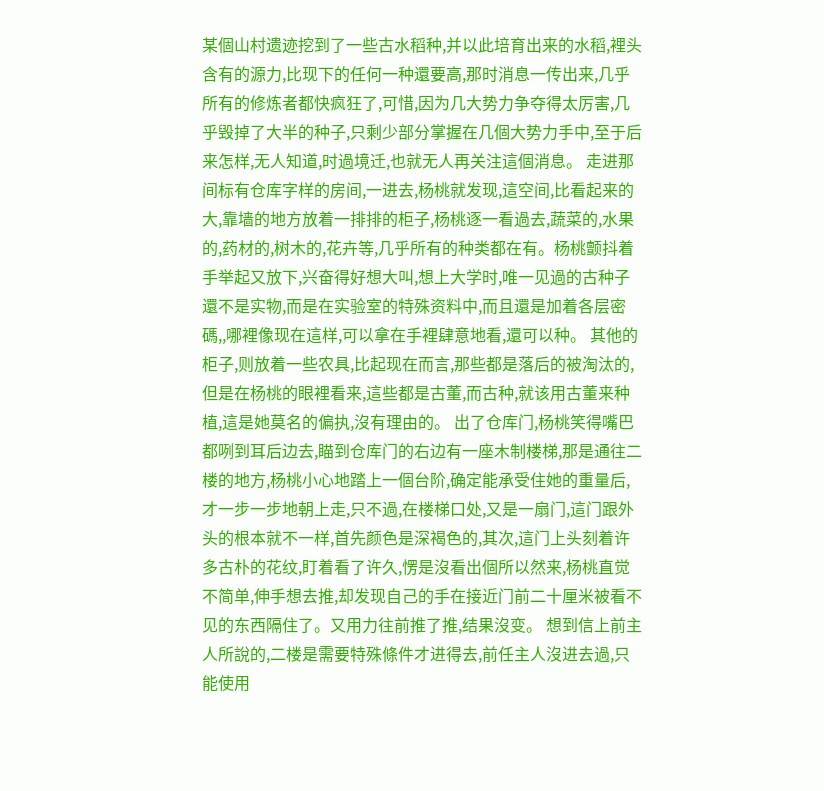某個山村遗迹挖到了一些古水稻种,并以此培育出来的水稻,裡头含有的源力,比现下的任何一种還要高,那时消息一传出来,几乎所有的修炼者都快疯狂了,可惜,因为几大势力争夺得太厉害,几乎毁掉了大半的种子,只剩少部分掌握在几個大势力手中,至于后来怎样,无人知道,时過境迁,也就无人再关注這個消息。 走进那间标有仓库字样的房间,一进去,杨桃就发现,這空间,比看起来的大,靠墙的地方放着一排排的柜子,杨桃逐一看過去,蔬菜的,水果的,药材的,树木的,花卉等,几乎所有的种类都在有。杨桃颤抖着手举起又放下,兴奋得好想大叫,想上大学时,唯一见過的古种子還不是实物,而是在实验室的特殊资料中,而且還是加着各层密碼,,哪裡像现在這样,可以拿在手裡肆意地看,還可以种。 其他的柜子,则放着一些农具,比起现在而言,那些都是落后的被淘汰的,但是在杨桃的眼裡看来,這些都是古董,而古种,就该用古董来种植,這是她莫名的偏执,沒有理由的。 出了仓库门,杨桃笑得嘴巴都咧到耳后边去,瞄到仓库门的右边有一座木制楼梯,那是通往二楼的地方,杨桃小心地踏上一個台阶,确定能承受住她的重量后,才一步一步地朝上走,只不過,在楼梯口处,又是一扇门,這门跟外头的根本就不一样,首先颜色是深褐色的,其次,這门上头刻着许多古朴的花纹,盯着看了许久,愣是沒看出個所以然来,杨桃直觉不简单,伸手想去推,却发现自己的手在接近门前二十厘米被看不见的东西隔住了。又用力往前推了推,结果沒变。 想到信上前主人所說的,二楼是需要特殊條件才进得去,前任主人沒进去過,只能使用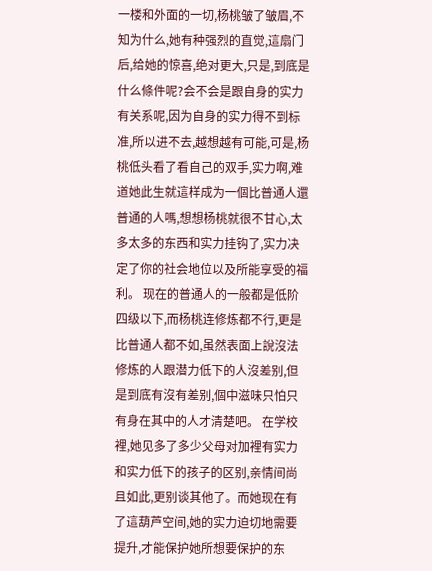一楼和外面的一切,杨桃皱了皱眉,不知为什么,她有种强烈的直觉,這扇门后,给她的惊喜,绝对更大,只是,到底是什么條件呢?会不会是跟自身的实力有关系呢,因为自身的实力得不到标准,所以进不去,越想越有可能,可是,杨桃低头看了看自己的双手,实力啊,难道她此生就這样成为一個比普通人還普通的人嗎,想想杨桃就很不甘心,太多太多的东西和实力挂钩了,实力决定了你的社会地位以及所能享受的福利。 现在的普通人的一般都是低阶四级以下,而杨桃连修炼都不行,更是比普通人都不如,虽然表面上說沒法修炼的人跟潜力低下的人沒差别,但是到底有沒有差别,個中滋味只怕只有身在其中的人才清楚吧。 在学校裡,她见多了多少父母对加裡有实力和实力低下的孩子的区别,亲情间尚且如此,更别谈其他了。而她现在有了這葫芦空间,她的实力迫切地需要提升,才能保护她所想要保护的东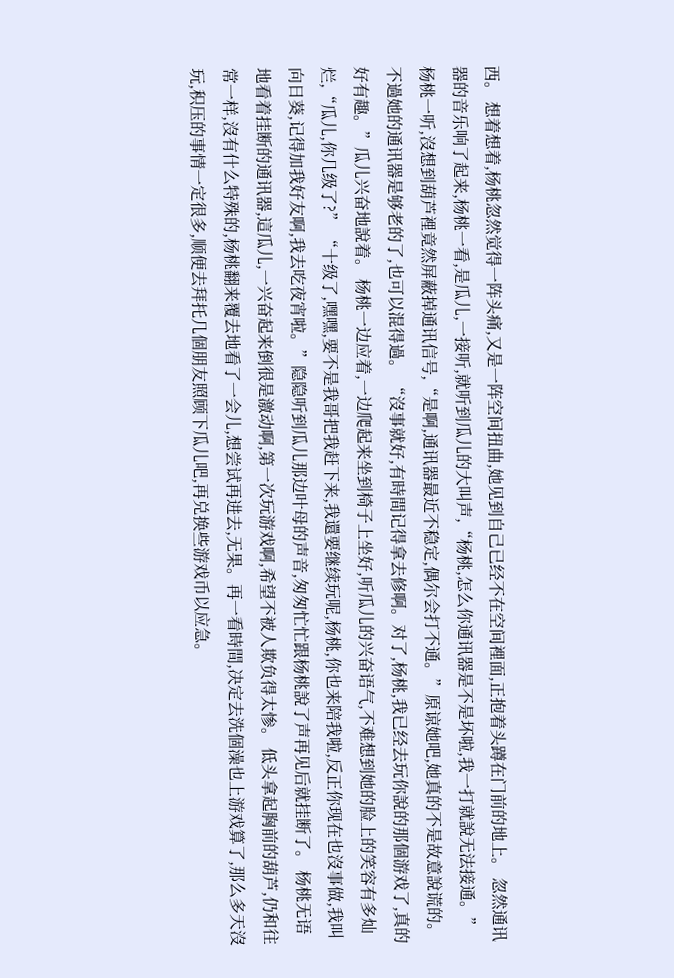西。 想着想着,杨桃忽然觉得一阵头痛,又是一阵空间扭曲,她见到自己已经不在空间裡面,正抱着头蹲在门前的地上。 忽然通讯器的音乐响了起来,杨桃一看,是瓜儿,一接听,就听到瓜儿的大叫声,“杨桃,怎么你通讯器是不是坏啦,我一打就說无法接通。” 杨桃一听,沒想到葫芦裡竟然屏蔽掉通讯信号,“是啊,通讯器最近不稳定,偶尔会打不通。”原谅她吧,她真的不是故意說谎的。不過她的通讯器是够老的了,也可以混得過。 “沒事就好,有時間记得拿去修啊。对了,杨桃,我已经去玩你說的那個游戏了,真的好有趣。”瓜儿兴奋地說着。 杨桃一边应着,一边爬起来坐到椅子上坐好,听瓜儿的兴奋语气,不难想到她的脸上的笑容有多灿烂,“瓜儿,你几级了?” “十级了,嘿嘿,要不是我哥把我赶下来,我還要继续玩呢,杨桃,你也来陪我啦,反正你现在也沒事做,我叫向日葵,记得加我好友啊,我去吃夜宵啦。”隐隐听到瓜儿那边叶母的声音,匆匆忙忙跟杨桃說了声再见后就挂断了。 杨桃无语地看着挂断的通讯器,這瓜儿,一兴奋起来倒很是激动啊,第一次玩游戏啊,希望不被人欺负得太惨。 低头拿起胸前的葫芦,仍和往常一样,沒有什么特殊的,杨桃翻来覆去地看了一会儿,想尝试再进去,无果。再一看時間,决定去洗個澡也上游戏算了,那么多天沒玩,积压的事情一定很多,顺便去拜托几個朋友照顾下瓜儿吧,再兑换些游戏币以应急。